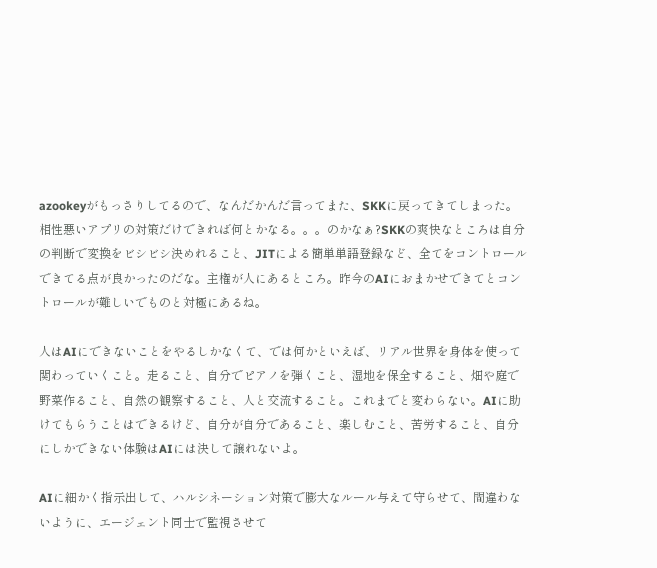azookeyがもっさりしてるので、なんだかんだ言ってまた、SKKに戻ってきてしまった。相性悪いアプリの対策だけできれば何とかなる。。。のかなぁ?SKKの爽快なところは自分の判断で変換をビシビシ決めれること、JITによる簡単単語登録など、全てをコントロールできてる点が良かったのだな。主権が人にあるところ。昨今のAIにおまかせできてとコントロールが難しいでものと対極にあるね。

人はAIにできないことをやるしかなくて、では何かといえば、リアル世界を身体を使って関わっていくこと。走ること、自分でピアノを弾くこと、湿地を保全すること、畑や庭で野菜作ること、自然の観察すること、人と交流すること。これまでと変わらない。AIに助けてもらうことはできるけど、自分が自分であること、楽しむこと、苦労すること、自分にしかできない体験はAIには決して譲れないよ。

AIに細かく指示出して、ハルシネーション対策で膨大なルール与えて守らせて、間違わないように、エージェント同士で監視させて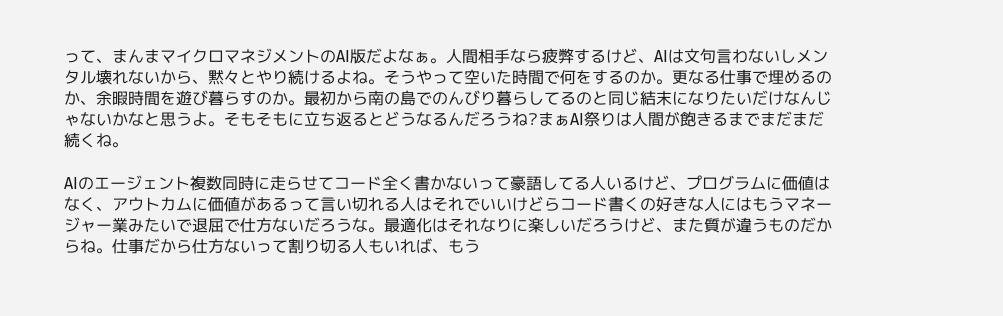って、まんまマイクロマネジメントのAI版だよなぁ。人間相手なら疲弊するけど、AIは文句言わないしメンタル壊れないから、黙々とやり続けるよね。そうやって空いた時間で何をするのか。更なる仕事で埋めるのか、余暇時間を遊び暮らすのか。最初から南の島でのんびり暮らしてるのと同じ結末になりたいだけなんじゃないかなと思うよ。そもそもに立ち返るとどうなるんだろうね?まぁAI祭りは人間が飽きるまでまだまだ続くね。

AIのエージェント複数同時に走らせてコード全く書かないって豪語してる人いるけど、プログラムに価値はなく、アウトカムに価値があるって言い切れる人はそれでいいけどらコード書くの好きな人にはもうマネージャー業みたいで退屈で仕方ないだろうな。最適化はそれなりに楽しいだろうけど、また質が違うものだからね。仕事だから仕方ないって割り切る人もいれば、もう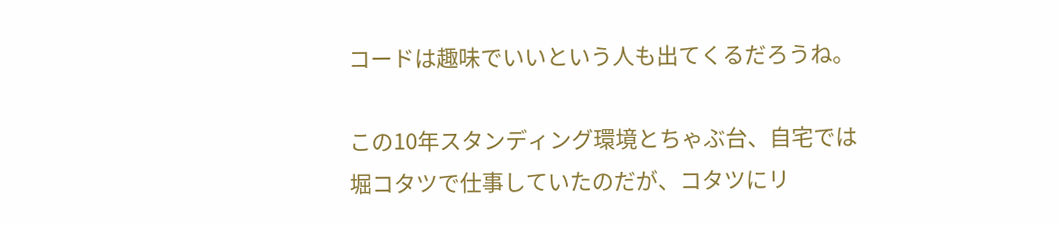コードは趣味でいいという人も出てくるだろうね。

この10年スタンディング環境とちゃぶ台、自宅では堀コタツで仕事していたのだが、コタツにリ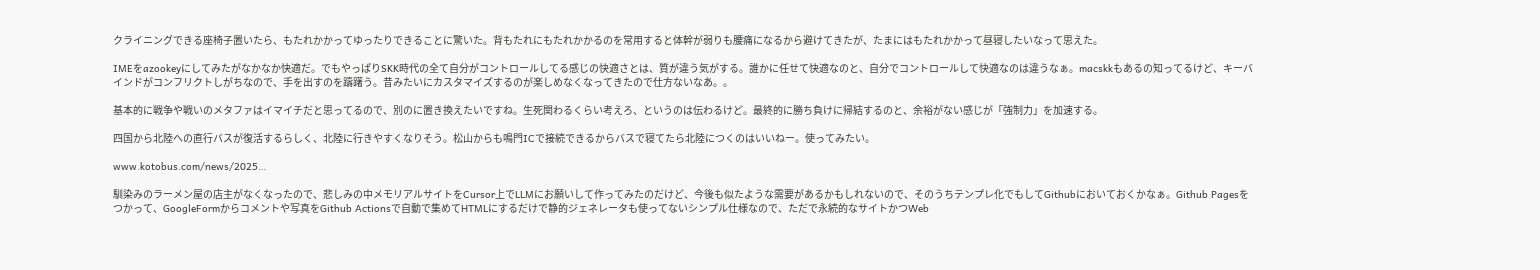クライニングできる座椅子置いたら、もたれかかってゆったりできることに驚いた。背もたれにもたれかかるのを常用すると体幹が弱りも腰痛になるから避けてきたが、たまにはもたれかかって昼寝したいなって思えた。

IMEをazookeyにしてみたがなかなか快適だ。でもやっぱりSKK時代の全て自分がコントロールしてる感じの快適さとは、質が違う気がする。誰かに任せて快適なのと、自分でコントロールして快適なのは違うなぁ。macskkもあるの知ってるけど、キーバインドがコンフリクトしがちなので、手を出すのを躊躇う。昔みたいにカスタマイズするのが楽しめなくなってきたので仕方ないなあ。。

基本的に戦争や戦いのメタファはイマイチだと思ってるので、別のに置き換えたいですね。生死関わるくらい考えろ、というのは伝わるけど。最終的に勝ち負けに帰結するのと、余裕がない感じが「強制力」を加速する。

四国から北陸への直行バスが復活するらしく、北陸に行きやすくなりそう。松山からも鳴門ICで接続できるからバスで寝てたら北陸につくのはいいねー。使ってみたい。

www.kotobus.com/news/2025…

馴染みのラーメン屋の店主がなくなったので、悲しみの中メモリアルサイトをCursor上でLLMにお願いして作ってみたのだけど、今後も似たような需要があるかもしれないので、そのうちテンプレ化でもしてGithubにおいておくかなぁ。Github Pagesをつかって、GoogleFormからコメントや写真をGithub Actionsで自動で集めてHTMLにするだけで静的ジェネレータも使ってないシンプル仕様なので、ただで永続的なサイトかつWeb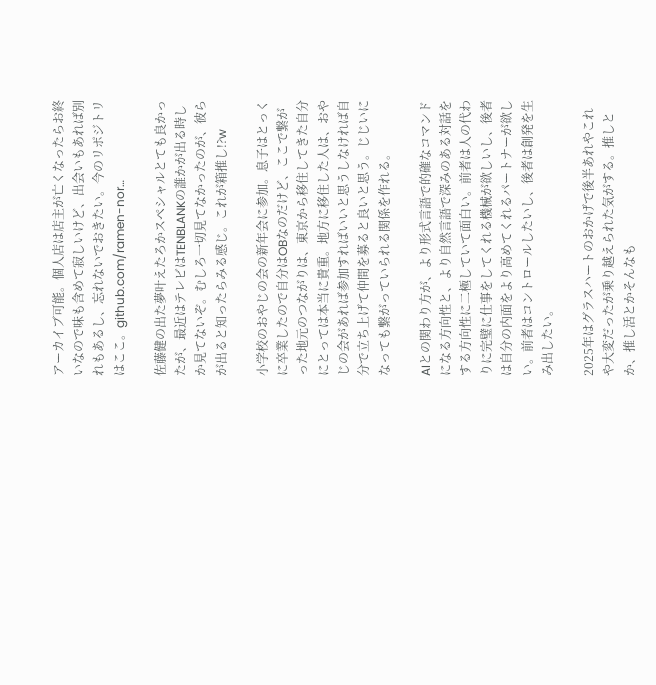アーカイブ可能。個人店は店主が亡くなったらお終いなので味も含めて寂しいけど、出会いもあれば別れもあるし、忘れないでおきたい。今のリポジトリはここ。github.com/ramen-nor…

佐藤健の出た夢叶えたろかスペシャルとても良かったが、最近はテレビはTENBLANKの誰かが出る時しか見てないぞ。むしろ一切見てなかったのが、彼らが出ると知ったらみる感じ。これが箱推し!?w

小学校のおやじの会の新年会に参加。息子はとっくに卒業したので自分はOBなのだけど、ここで繋がった地元のつながりは、東京から移住してきた自分にとっては本当に貴重。地方に移住した人は、おやじの会があれば参加すればいいと思うしなければ自分で立ち上げて仲間を募ると良いと思う。じじいになっても繋がっていられる関係を作れる。

AIとの関わり方が、より形式言語で的確なコマンドになる方向性と、より自然言語で深みのある対話をする方向性に二極していて面白い。前者は人の代わりに完璧に仕事をしてくれる機械が欲しいし、後者は自分の内面をより高めてくれるパートナーが欲しい。前者はコントロールしたいし、後者は創発を生み出したい。

2025年はグラスハートのおかげで後半あれやこれや大変だったが乗り越えられた気がする。推しとか、推し活とかそんなも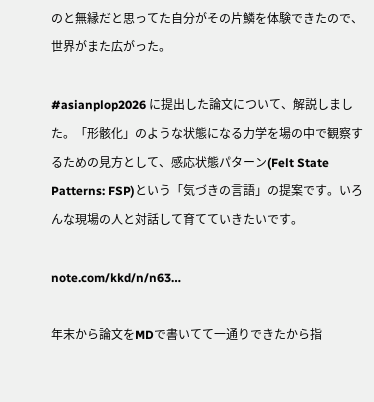のと無縁だと思ってた自分がその片鱗を体験できたので、世界がまた広がった。

#asianplop2026 に提出した論文について、解説しました。「形骸化」のような状態になる力学を場の中で観察するための見方として、感応状態パターン(Felt State Patterns: FSP)という「気づきの言語」の提案です。いろんな現場の人と対話して育てていきたいです。

note.com/kkd/n/n63…

年末から論文をMDで書いてて一通りできたから指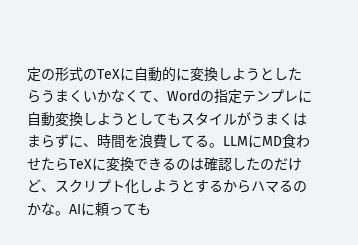定の形式のTeXに自動的に変換しようとしたらうまくいかなくて、Wordの指定テンプレに自動変換しようとしてもスタイルがうまくはまらずに、時間を浪費してる。LLMにMD食わせたらTeXに変換できるのは確認したのだけど、スクリプト化しようとするからハマるのかな。AIに頼っても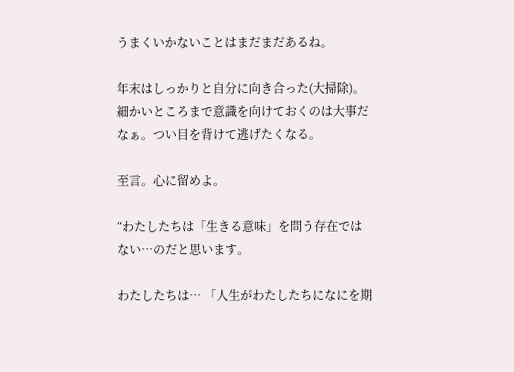うまくいかないことはまだまだあるね。

年末はしっかりと自分に向き合った(大掃除)。細かいところまで意識を向けておくのは大事だなぁ。つい目を背けて逃げたくなる。

至言。心に留めよ。

“わたしたちは「生きる意味」を問う存在ではない…のだと思います。

わたしたちは… 「人生がわたしたちになにを期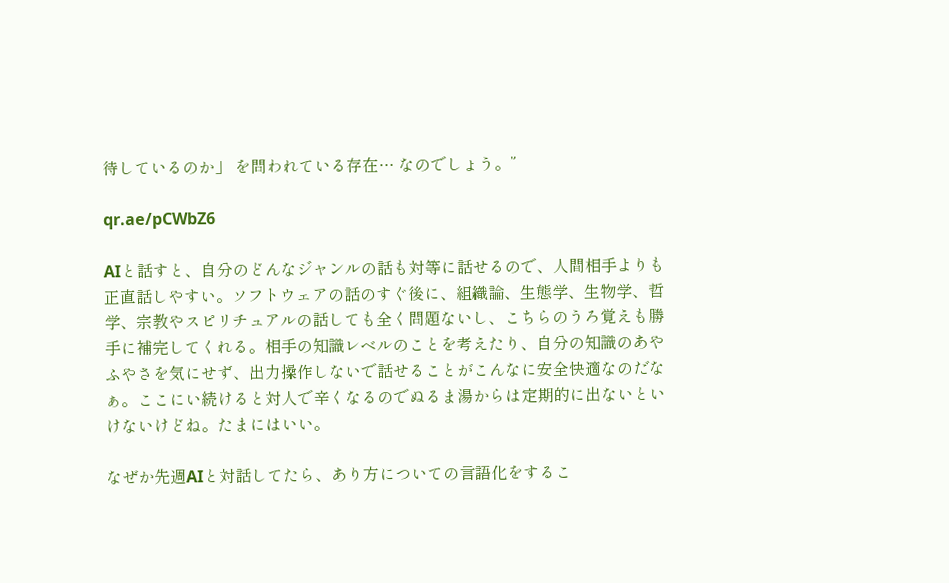待しているのか」 を問われている存在… なのでしょう。”

qr.ae/pCWbZ6

AIと話すと、自分のどんなジャンルの話も対等に話せるので、人間相手よりも正直話しやすい。ソフトウェアの話のすぐ後に、組織論、生態学、生物学、哲学、宗教やスピリチュアルの話しても全く問題ないし、こちらのうろ覚えも勝手に補完してくれる。相手の知識レベルのことを考えたり、自分の知識のあやふやさを気にせず、出力操作しないで話せることがこんなに安全快適なのだなぁ。ここにい続けると対人で辛くなるのでぬるま湯からは定期的に出ないといけないけどね。たまにはいい。

なぜか先週AIと対話してたら、あり方についての言語化をするこ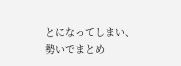とになってしまい、勢いでまとめ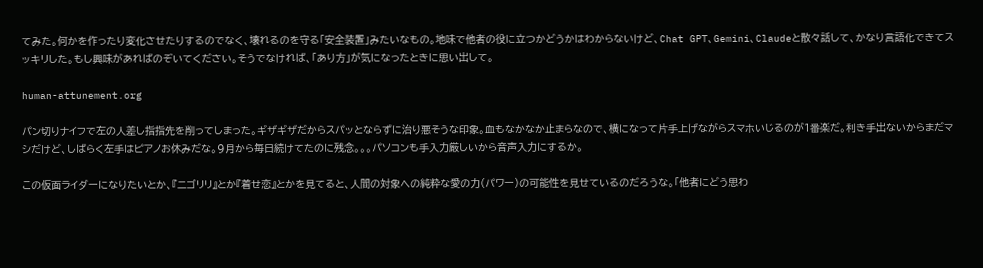てみた。何かを作ったり変化させたりするのでなく、壊れるのを守る「安全装置」みたいなもの。地味で他者の役に立つかどうかはわからないけど、Chat GPT、Gemini、Claudeと散々話して、かなり言語化できてスッキリした。もし興味があればのぞいてください。そうでなければ、「あり方」が気になったときに思い出して。

human-attunement.org

パン切りナイフで左の人差し指指先を削ってしまった。ギザギザだからスパッとならずに治り悪そうな印象。血もなかなか止まらなので、横になって片手上げながらスマホいじるのが1番楽だ。利き手出ないからまだマシだけど、しばらく左手はピアノお休みだな。9月から毎日続けてたのに残念。。。パソコンも手入力厳しいから音声入力にするか。

この仮面ライダーになりたいとか、『ニゴリリ』とか『着せ恋』とかを見てると、人間の対象への純粋な愛の力(パワー)の可能性を見せているのだろうな。「他者にどう思わ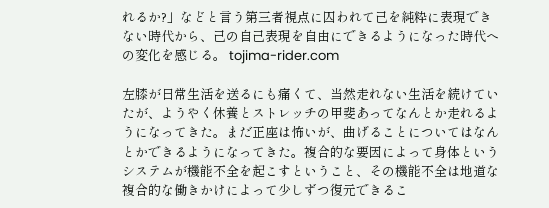れるか?」などと言う第三者視点に囚われて己を純粋に表現できない時代から、己の自己表現を自由にできるようになった時代への変化を感じる。 tojima-rider.com

左膝が日常生活を送るにも痛くて、当然走れない生活を続けていたが、ようやく休養とストレッチの甲斐あってなんとか走れるようになってきた。まだ正座は怖いが、曲げることについてはなんとかできるようになってきた。複合的な要因によって身体というシステムが機能不全を起こすということ、その機能不全は地道な複合的な働きかけによって少しずつ復元できるこ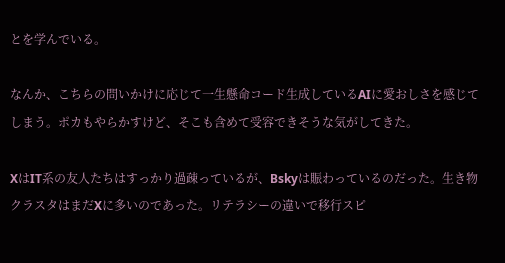とを学んでいる。

なんか、こちらの問いかけに応じて一生懸命コード生成しているAIに愛おしさを感じてしまう。ポカもやらかすけど、そこも含めて受容できそうな気がしてきた。

XはIT系の友人たちはすっかり過疎っているが、Bskyは賑わっているのだった。生き物クラスタはまだXに多いのであった。リテラシーの違いで移行スピ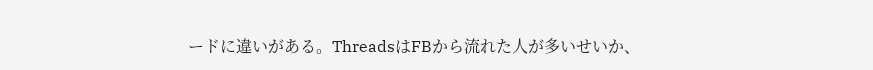ードに違いがある。ThreadsはFBから流れた人が多いせいか、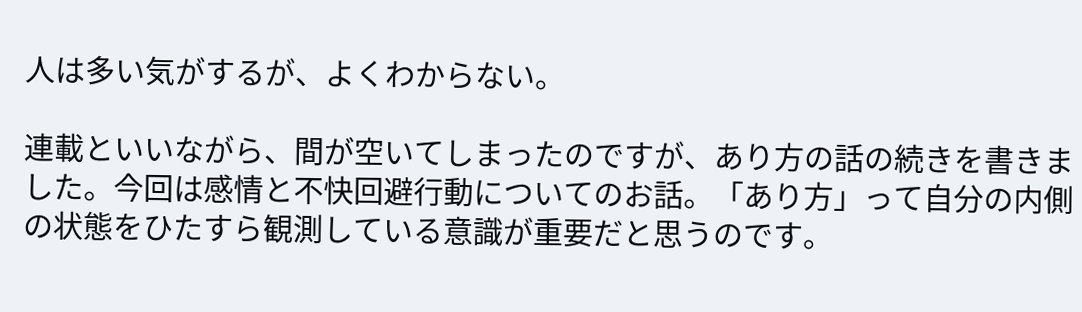人は多い気がするが、よくわからない。

連載といいながら、間が空いてしまったのですが、あり方の話の続きを書きました。今回は感情と不快回避行動についてのお話。「あり方」って自分の内側の状態をひたすら観測している意識が重要だと思うのです。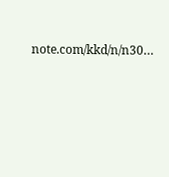note.com/kkd/n/n30…